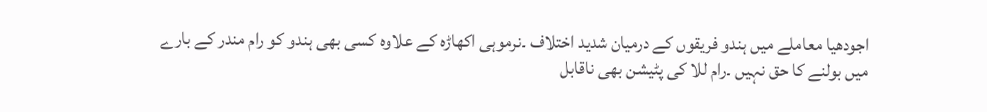اجودھیا معاملے میں ہندو فریقوں کے درمیان شدید اختلاف ۔نرموہی اکھاڑہ کے علاوہ کسی بھی ہندو کو رام مندر کے بارے میں بولنے کا حق نہیں ۔رام للا کی پٹیشن بھی ناقابل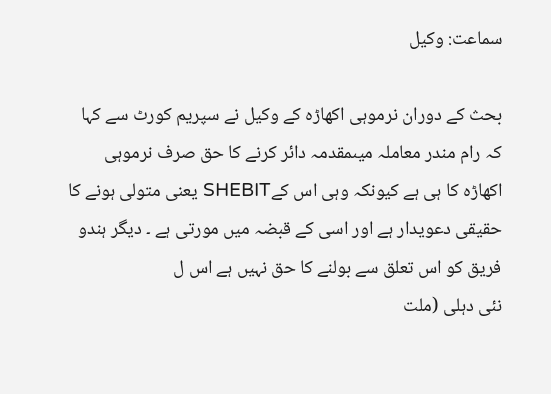سماعت: وکیل

بحث کے دوران نرموہی اکھاڑہ کے وکیل نے سپریم کورٹ سے کہا کہ رام مندر معاملہ میںمقدمہ دائر کرنے کا حق صرف نرموہی اکھاڑہ کا ہی ہے کیونکہ وہی اس کےSHEBIT یعنی متولی ہونے کا حقیقی دعویدار ہے اور اسی کے قبضہ میں مورتی ہے ۔ دیگر ہندو فریق کو اس تعلق سے بولنے کا حق نہیں ہے اس ل
نئی دہلی (ملت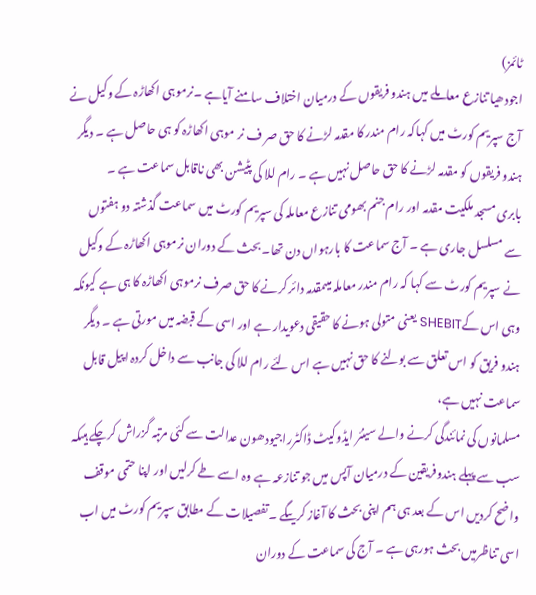ٹائمز)
اجودھیا تنازع معاملے میں ہندو فریقوں کے درمیان اختلاف سامنے آیاہے ۔نرموہی اکھاڑہ کے وکیل نے آج سپریم کورٹ میں کہاکہ رام مندر کا مقدمہ لڑنے کا حق صر ف نر موہی اکھاڑہ کو ہی حاصل ہے ۔ دیگر ہندو فریقوں کو مقدمہ لڑنے کا حق حاصل نہیں ہے ۔ رام للا کی پٹیشن بھی ناقابل سماعت ہے ۔
بابری مسجد ملکیت مقدمہ اور رام جنم بھومی تنازع معاملہ کی سپریم کورٹ میں سماعت گذشتہ دو ہفتوں سے مسلسل جاری ہے ۔ آج سماعت کا بارہواں دن تھا۔ بحث کے دوران نرموہی اکھاڑہ کے وکیل نے سپریم کورٹ سے کہا کہ رام مندر معاملہ میںمقدمہ دائر کرنے کا حق صرف نرموہی اکھاڑہ کا ہی ہے کیونکہ وہی اس کےSHEBIT یعنی متولی ہونے کا حقیقی دعویدار ہے اور اسی کے قبضہ میں مورتی ہے ۔ دیگر ہندو فریق کو اس تعلق سے بولنے کا حق نہیں ہے اس لئے رام للا کی جانب سے داخل کردہ اپیل قابل سماعت نہیں ہے،
مسلمانوں کی نمائندگی کرنے والے سینئر ایڈوکیٹ ڈاکٹرراجیودھون عدالت سے کئی مرتبہ گزراش کرچکے ہیںکہ سب سے پہلے ہندوفریقین کے درمیان آپس میں جو تنازعہ ہے وہ اسے طے کرلیں اور اپنا حتمی موقف واضح کردیں اس کے بعد ہی ہم اپنی بحث کا آغاز کریںگے ۔تفصیلات کے مطابق سپریم کورٹ میں اب اسی تناظرمیں بحث ہورہی ہے ۔ آج کی سماعت کے دوران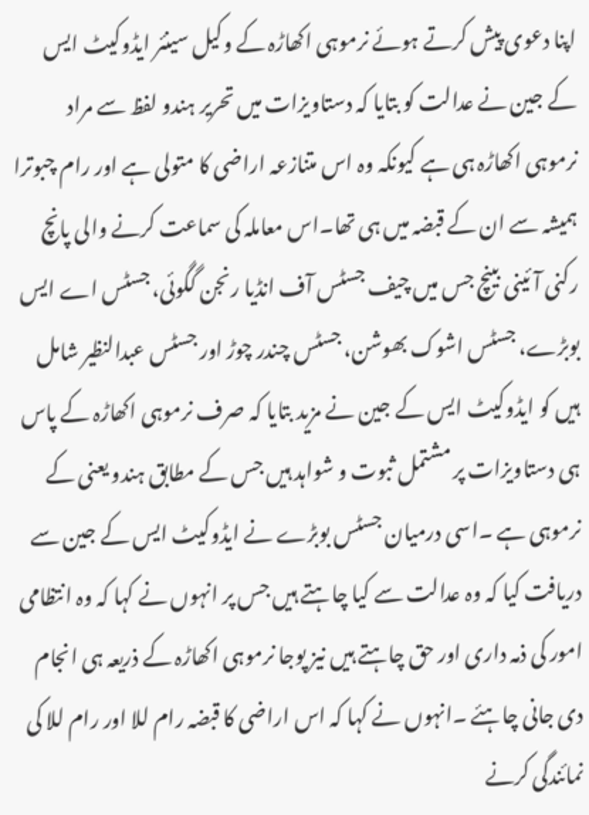اپنا دعوی پیش کرتے ہوئے نرموہی اکھاڑہ کے وکیل سینئر ایڈوکیٹ ایس کے جین نے عدالت کو بتایا کہ دستاویزات میں تحریر ہندو لفظ سے مراد نرموہی اکھاڑہ ہی ہے کیونکہ وہ اس متنازعہ اراضی کا متولی ہے اور رام چبوترا ہمیشہ سے ان کے قبضہ میں ہی تھا۔اس معاملہ کی سماعت کرنے والی پانچ رکنی آئینی بینچ جس میں چیف جسٹس آف انڈیا رنجن گگوئی، جسٹس اے ایس بوبڑے، جسٹس اشوک بھوشن، جسٹس چندر چوڑ اور جسٹس عبدالنظیر شامل ہیں کو ایڈوکیٹ ایس کے جین نے مزید بتایا کہ صرف نرموہی اکھاڑہ کے پاس ہی دستاویزات پر مشتمل ثبوت و شواہد ہیں جس کے مطابق ہندو یعنی کے نرموہی ہے ۔اسی درمیان جسٹس بوبڑے نے ایڈوکیٹ ایس کے جین سے دریافت کیا کہ وہ عدالت سے کیا چاہتے ہیں جس پر انہوں نے کہا کہ وہ انتظامی امور کی ذمہ داری اور حق چاہتے ہیں نیز پوجا نرموہی اکھاڑہ کے ذریعہ ہی انجام دی جانی چاہئے ۔انہوں نے کہا کہ اس اراضی کا قبضہ رام للا اور رام للا کی نمائندگی کرنے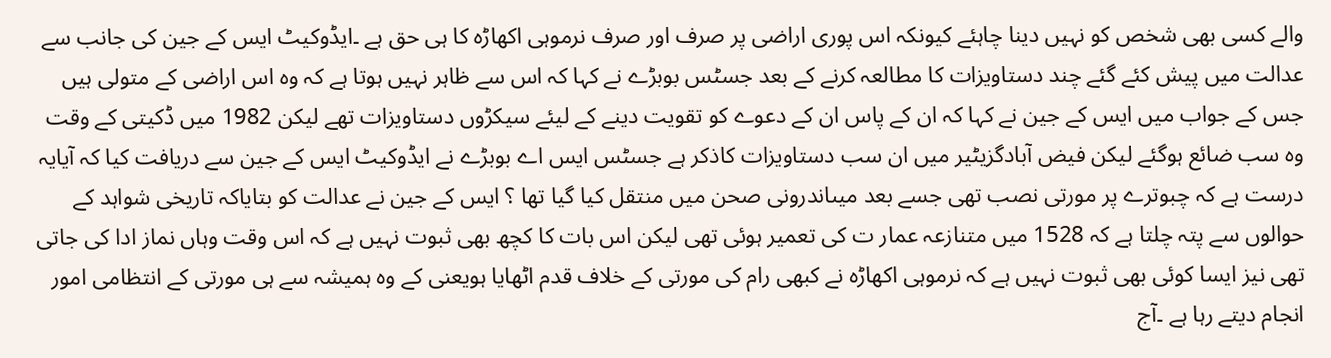والے کسی بھی شخص کو نہیں دینا چاہئے کیونکہ اس پوری اراضی پر صرف اور صرف نرموہی اکھاڑہ کا ہی حق ہے ۔ایڈوکیٹ ایس کے جین کی جانب سے عدالت میں پیش کئے گئے چند دستاویزات کا مطالعہ کرنے کے بعد جسٹس بوبڑے نے کہا کہ اس سے ظاہر نہیں ہوتا ہے کہ وہ اس اراضی کے متولی ہیں جس کے جواب میں ایس کے جین نے کہا کہ ان کے پاس ان کے دعوے کو تقویت دینے کے لیئے سیکڑوں دستاویزات تھے لیکن 1982 میں ڈکیتی کے وقت وہ سب ضائع ہوگئے لیکن فیض آبادگزیٹیر میں ان سب دستاویزات کاذکر ہے جسٹس ایس اے بوبڑے نے ایڈوکیٹ ایس کے جین سے دریافت کیا کہ آیایہ درست ہے کہ چبوترے پر مورتی نصب تھی جسے بعد میںاندرونی صحن میں منتقل کیا گیا تھا ؟ ایس کے جین نے عدالت کو بتایاکہ تاریخی شواہد کے حوالوں سے پتہ چلتا ہے کہ 1528 میں متنازعہ عمار ت کی تعمیر ہوئی تھی لیکن اس بات کا کچھ بھی ثبوت نہیں ہے کہ اس وقت وہاں نماز ادا کی جاتی تھی نیز ایسا کوئی بھی ثبوت نہیں ہے کہ نرموہی اکھاڑہ نے کبھی رام کی مورتی کے خلاف قدم اٹھایا ہویعنی کے وہ ہمیشہ سے ہی مورتی کے انتظامی امور انجام دیتے رہا ہے ۔آج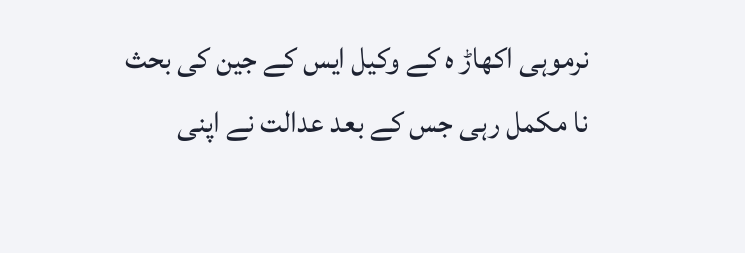نرموہی اکھاڑ ہ کے وکیل ایس کے جین کی بحث نا مکمل رہی جس کے بعد عدالت نے اپنی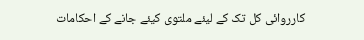کارروائی کل تک کے لیئے ملتوی کیئے جانے کے احکامات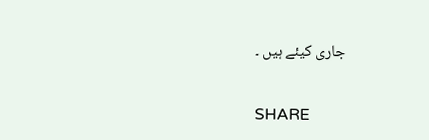جاری کیئے ہیں ۔

SHARE